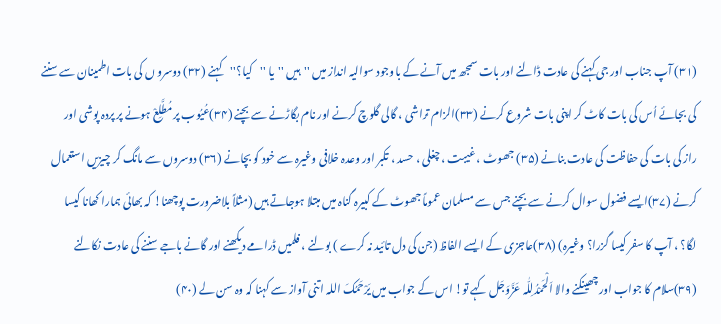(۳۱) آپ جناب اور جی کہنے کی عادت ڈالنے اور بات سمجھ میں آنے کے باوجود سوالیہ انداز میں ''ہیں ''یا ''کیا؟''کہنے (۳۲) دوسرو ں کی بات اطمینان سے سننے کی بجائے اُس کی بات کاٹ کر اپنی بات شروع کرنے (۳۳)الزام تراشی ، گالی گلوچ کرنے اور نام بگاڑنے سے بچنے (۳۴)عُیُوب پر مُطَّلِعْ ہونے پر پردہ پوشی اور راز کی بات کی حفاظت کی عادت بنانے (۳۵) جھوٹ ، غیبت ، چغلی ، حسد ، تکبر اور وعدہ خلافی وغیرہ سے خود کو بچانے (۳۶) دوسروں سے مانگ کر چیزیں استعمال کرنے (۳۷)ایسے فضول سوال کرنے سے بچنے جس سے مسلمان عموماً جھوٹ کے کبیرہ گناہ میں مبتلا ہوجاتے ہیں (مثلاً بلاضرورت پوچھنا! کہ بھائی ہمارا کھانا کیسا لگا؟ ، آپ کا سفر کیسا گزرا؟ وغیرہ) (۳۸)عاجزی کے ایسے الفاظ (جن کی دل تائید نہ کرے ) بولنے ، فلمیں ڈرامے دیکھنے اور گانے باجے سننے کی عادت نکالنے (۳۹)سلام کا جواب اور چھینکنے والا اَلْحَمْدُلِلّٰہ عَزَّوَجَل کہے تو! اس کے جواب میں یَرْحَمُکَ اللہ اتنی آواز سے کہنا کہ وہ سن لے (۴۰)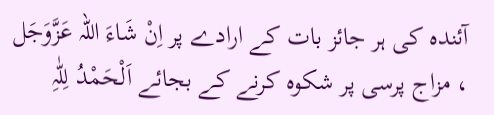آئندہ کی ہر جائز بات کے ارادے پر اِنْ شَاءَ اللہ عَزَّوَجَل ، مزاج پرسی پر شکوہ کرنے کے بجائے اَلْحَمْدُ لِلّٰہِ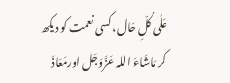عَلٰی کُلِّ حَال، کسی نعمت کو دیکھ کر مَاشَاءَ اللہ عَزَّوَجَل اورمَعَاذَ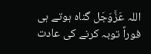اللہ عَزَّوَجَل گناہ ہوتے ہی فوراً توبہ کرنے کی عادت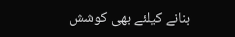بنانے کیلئے بھی کوشش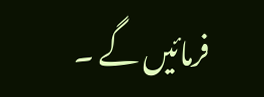فرمائیں گے ۔